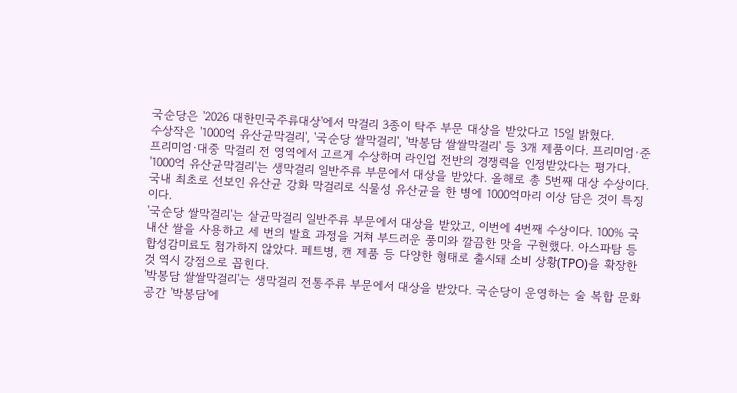국순당은 '2026 대한민국주류대상'에서 막걸리 3종이 탁주 부문 대상을 받았다고 15일 밝혔다.
수상작은 '1000억 유산균막걸리', '국순당 쌀막걸리', '박봉담 쌀쌀막걸리' 등 3개 제품이다. 프리미엄·준프리미엄·대중 막걸리 전 영역에서 고르게 수상하며 라인업 전반의 경쟁력을 인정받았다는 평가다.
'1000억 유산균막걸리'는 생막걸리 일반주류 부문에서 대상을 받았다. 올해로 총 5번째 대상 수상이다. 국내 최초로 선보인 유산균 강화 막걸리로 식물성 유산균을 한 병에 1000억마리 이상 담은 것이 특징이다.
'국순당 쌀막걸리'는 살균막걸리 일반주류 부문에서 대상을 받았고, 이번에 4번째 수상이다. 100% 국내산 쌀을 사용하고 세 번의 발효 과정을 거쳐 부드러운 풍미와 깔끔한 맛을 구현했다. 아스파탐 등 합성감미료도 첨가하지 않았다. 페트병, 캔 제품 등 다양한 형태로 출시돼 소비 상황(TPO)을 확장한 것 역시 강점으로 꼽힌다.
'박봉담 쌀쌀막걸리'는 생막걸리 전통주류 부문에서 대상을 받았다. 국순당이 운영하는 술 복합 문화 공간 '박봉담'에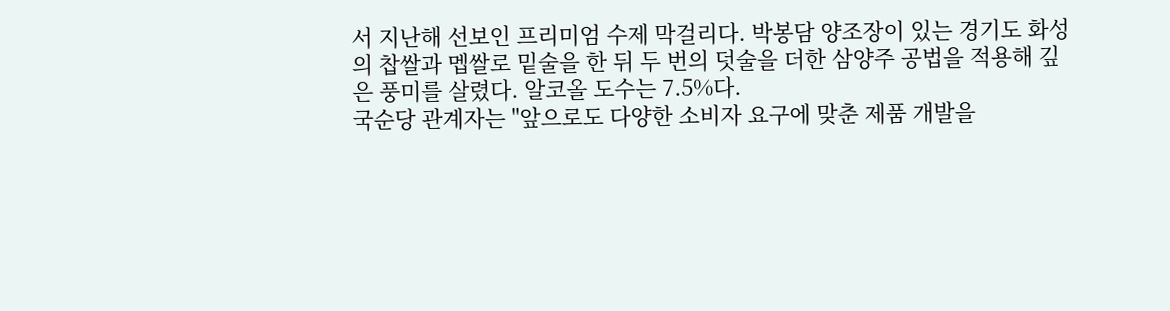서 지난해 선보인 프리미엄 수제 막걸리다. 박봉담 양조장이 있는 경기도 화성의 찹쌀과 멥쌀로 밑술을 한 뒤 두 번의 덧술을 더한 삼양주 공법을 적용해 깊은 풍미를 살렸다. 알코올 도수는 7.5%다.
국순당 관계자는 "앞으로도 다양한 소비자 요구에 맞춘 제품 개발을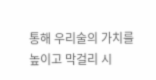통해 우리술의 가치를 높이고 막걸리 시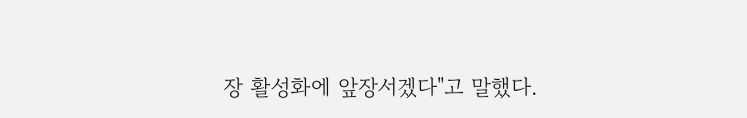장 활성화에 앞장서겠다"고 말했다.